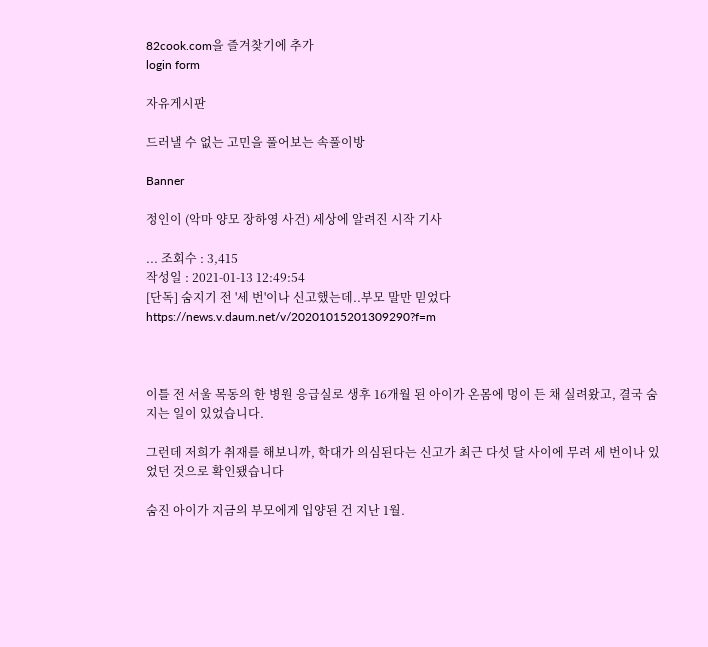82cook.com을 즐겨찾기에 추가
login form

자유게시판

드러낼 수 없는 고민을 풀어보는 속풀이방

Banner

정인이 (악마 양모 장하영 사건) 세상에 알려진 시작 기사

... 조회수 : 3,415
작성일 : 2021-01-13 12:49:54
[단독] 숨지기 전 '세 번'이나 신고했는데..부모 말만 믿었다
https://news.v.daum.net/v/20201015201309290?f=m



이틀 전 서울 목동의 한 병원 응급실로 생후 16개월 된 아이가 온몸에 멍이 든 채 실려왔고, 결국 숨지는 일이 있었습니다.

그런데 저희가 취재를 해보니까, 학대가 의심된다는 신고가 최근 다섯 달 사이에 무려 세 번이나 있었던 것으로 확인됐습니다

숨진 아이가 지금의 부모에게 입양된 건 지난 1월.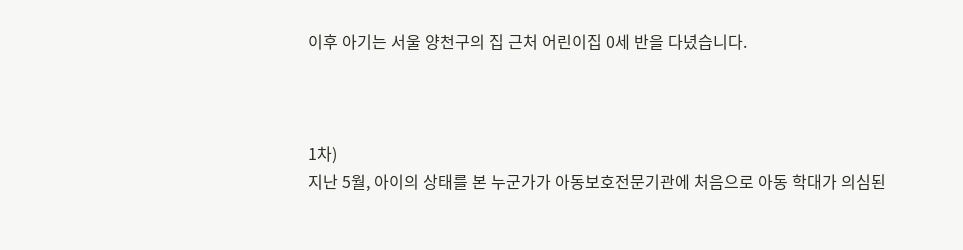이후 아기는 서울 양천구의 집 근처 어린이집 0세 반을 다녔습니다.



1차)
지난 5월, 아이의 상태를 본 누군가가 아동보호전문기관에 처음으로 아동 학대가 의심된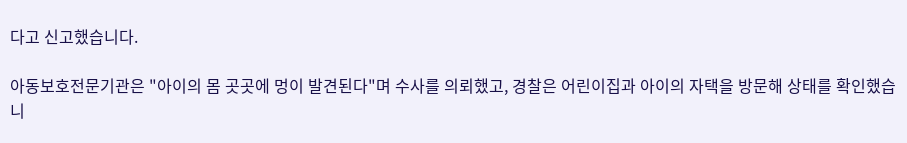다고 신고했습니다.

아동보호전문기관은 "아이의 몸 곳곳에 멍이 발견된다"며 수사를 의뢰했고, 경찰은 어린이집과 아이의 자택을 방문해 상태를 확인했습니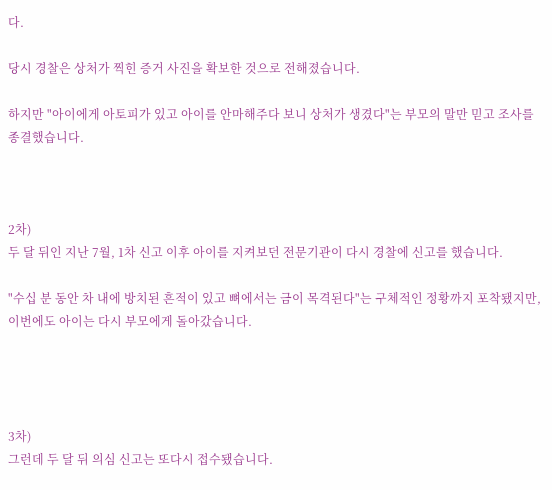다.

당시 경찰은 상처가 찍힌 증거 사진을 확보한 것으로 전해졌습니다.

하지만 "아이에게 아토피가 있고 아이를 안마해주다 보니 상처가 생겼다"는 부모의 말만 믿고 조사를 종결했습니다.



2차)
두 달 뒤인 지난 7월, 1차 신고 이후 아이를 지켜보던 전문기관이 다시 경찰에 신고를 했습니다.

"수십 분 동안 차 내에 방치된 흔적이 있고 뼈에서는 금이 목격된다"는 구체적인 정황까지 포착됐지만, 이번에도 아이는 다시 부모에게 돌아갔습니다.




3차)
그런데 두 달 뒤 의심 신고는 또다시 접수됐습니다.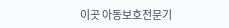이곳 아동보호전문기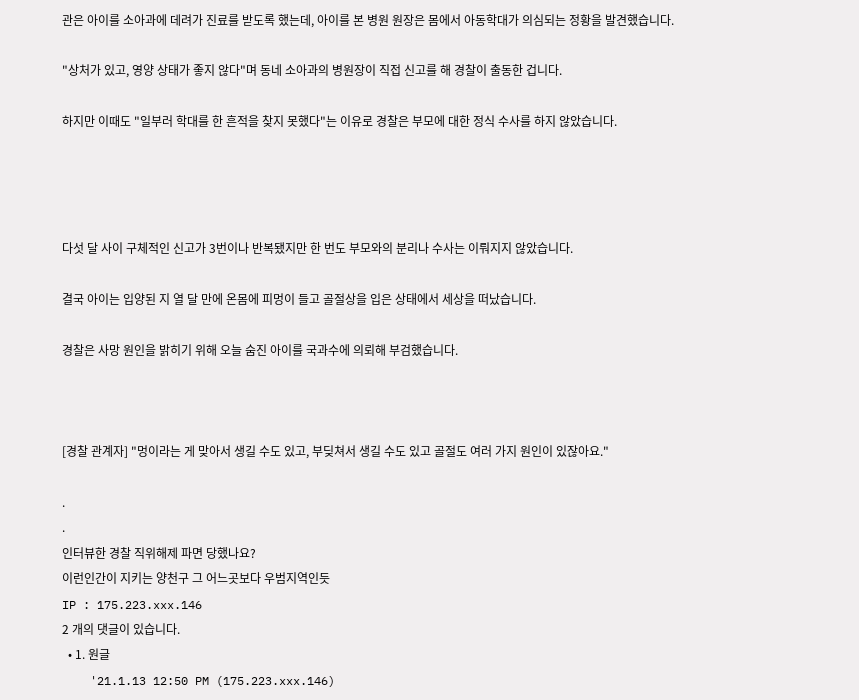관은 아이를 소아과에 데려가 진료를 받도록 했는데, 아이를 본 병원 원장은 몸에서 아동학대가 의심되는 정황을 발견했습니다.

"상처가 있고, 영양 상태가 좋지 않다"며 동네 소아과의 병원장이 직접 신고를 해 경찰이 출동한 겁니다.

하지만 이때도 "일부러 학대를 한 흔적을 찾지 못했다"는 이유로 경찰은 부모에 대한 정식 수사를 하지 않았습니다.




다섯 달 사이 구체적인 신고가 3번이나 반복됐지만 한 번도 부모와의 분리나 수사는 이뤄지지 않았습니다.

결국 아이는 입양된 지 열 달 만에 온몸에 피멍이 들고 골절상을 입은 상태에서 세상을 떠났습니다.

경찰은 사망 원인을 밝히기 위해 오늘 숨진 아이를 국과수에 의뢰해 부검했습니다.



[경찰 관계자] "멍이라는 게 맞아서 생길 수도 있고, 부딪쳐서 생길 수도 있고 골절도 여러 가지 원인이 있잖아요."

.
.
인터뷰한 경찰 직위해제 파면 당했나요?
이런인간이 지키는 양천구 그 어느곳보다 우범지역인듯
IP : 175.223.xxx.146
2 개의 댓글이 있습니다.
  • 1. 원글
    '21.1.13 12:50 PM (175.223.xxx.146)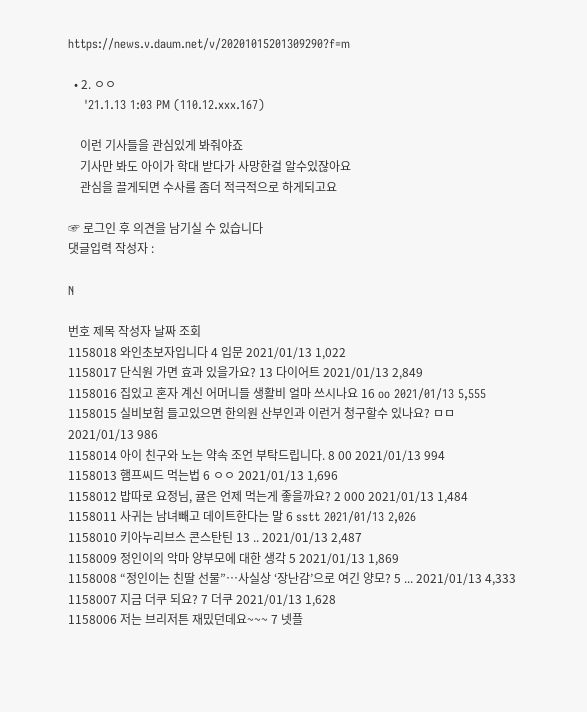https://news.v.daum.net/v/20201015201309290?f=m

  • 2. ㅇㅇ
    '21.1.13 1:03 PM (110.12.xxx.167)

    이런 기사들을 관심있게 봐줘야죠
    기사만 봐도 아이가 학대 받다가 사망한걸 알수있잖아요
    관심을 끌게되면 수사를 좀더 적극적으로 하게되고요

☞ 로그인 후 의견을 남기실 수 있습니다
댓글입력 작성자 :

N

번호 제목 작성자 날짜 조회
1158018 와인초보자입니다 4 입문 2021/01/13 1,022
1158017 단식원 가면 효과 있을가요? 13 다이어트 2021/01/13 2,849
1158016 집있고 혼자 계신 어머니들 생활비 얼마 쓰시나요 16 oo 2021/01/13 5,555
1158015 실비보험 들고있으면 한의원 산부인과 이런거 청구할수 있나요? ㅁㅁ 2021/01/13 986
1158014 아이 친구와 노는 약속 조언 부탁드립니다. 8 00 2021/01/13 994
1158013 햄프씨드 먹는법 6 ㅇㅇ 2021/01/13 1,696
1158012 밥따로 요정님, 귤은 언제 먹는게 좋을까요? 2 000 2021/01/13 1,484
1158011 사귀는 남녀빼고 데이트한다는 말 6 sstt 2021/01/13 2,026
1158010 키아누리브스 콘스탄틴 13 .. 2021/01/13 2,487
1158009 정인이의 악마 양부모에 대한 생각 5 2021/01/13 1,869
1158008 “정인이는 친딸 선물”…사실상 ‘장난감’으로 여긴 양모? 5 ... 2021/01/13 4,333
1158007 지금 더쿠 되요? 7 더쿠 2021/01/13 1,628
1158006 저는 브리저튼 재밌던데요~~~ 7 넷플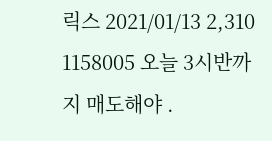릭스 2021/01/13 2,310
1158005 오늘 3시반까지 매도해야 .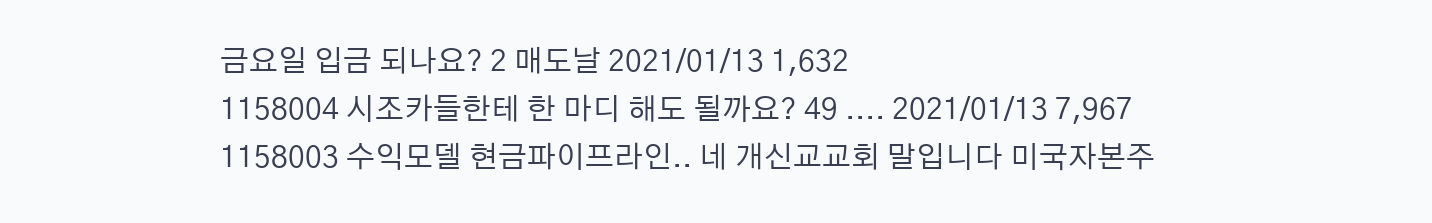금요일 입금 되나요? 2 매도날 2021/01/13 1,632
1158004 시조카들한테 한 마디 해도 될까요? 49 .... 2021/01/13 7,967
1158003 수익모델 현금파이프라인.. 네 개신교교회 말입니다 미국자본주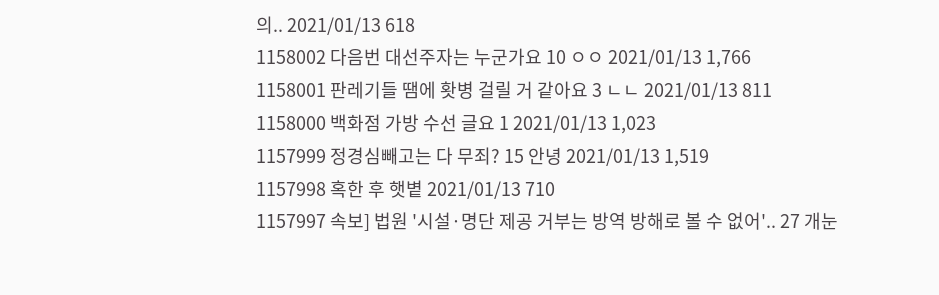의.. 2021/01/13 618
1158002 다음번 대선주자는 누군가요 10 ㅇㅇ 2021/01/13 1,766
1158001 판레기들 땜에 홧병 걸릴 거 같아요 3 ㄴㄴ 2021/01/13 811
1158000 백화점 가방 수선 글요 1 2021/01/13 1,023
1157999 정경심빼고는 다 무죄? 15 안녕 2021/01/13 1,519
1157998 혹한 후 햇볕 2021/01/13 710
1157997 속보] 법원 '시설·명단 제공 거부는 방역 방해로 볼 수 없어'.. 27 개눈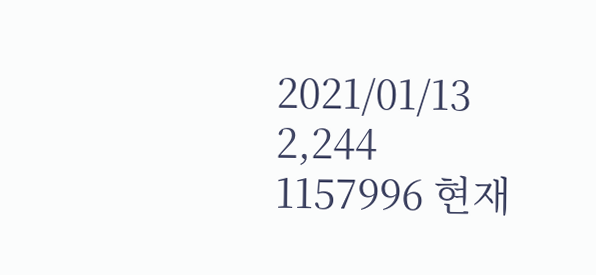2021/01/13 2,244
1157996 현재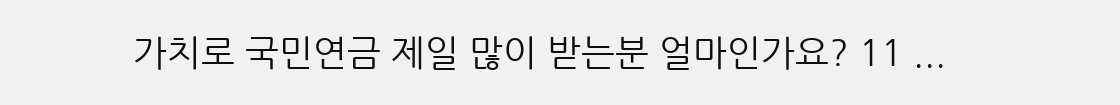가치로 국민연금 제일 많이 받는분 얼마인가요? 11 ...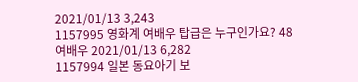2021/01/13 3,243
1157995 영화계 여배우 탑급은 누구인가요? 48 여배우 2021/01/13 6,282
1157994 일본 동요아기 보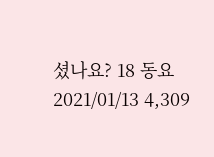셨나요? 18 동요 2021/01/13 4,309